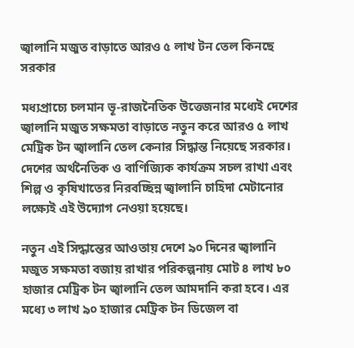জ্বালানি মজুত বাড়াতে আরও ৫ লাখ টন তেল কিনছে সরকার

মধ্যপ্রাচ্যে চলমান ভূ-রাজনৈতিক উত্তেজনার মধ্যেই দেশের জ্বালানি মজুত সক্ষমতা বাড়াতে নতুন করে আরও ৫ লাখ মেট্রিক টন জ্বালানি তেল কেনার সিদ্ধান্ত নিয়েছে সরকার। দেশের অর্থনৈতিক ও বাণিজ্যিক কার্যক্রম সচল রাখা এবং শিল্প ও কৃষিখাতের নিরবচ্ছিন্ন জ্বালানি চাহিদা মেটানোর লক্ষ্যেই এই উদ্যোগ নেওয়া হয়েছে।

নতুন এই সিদ্ধান্তের আওতায় দেশে ৯০ দিনের জ্বালানি মজুত সক্ষমতা বজায় রাখার পরিকল্পনায় মোট ৪ লাখ ৮০ হাজার মেট্রিক টন জ্বালানি তেল আমদানি করা হবে। এর মধ্যে ৩ লাখ ৯০ হাজার মেট্রিক টন ডিজেল বা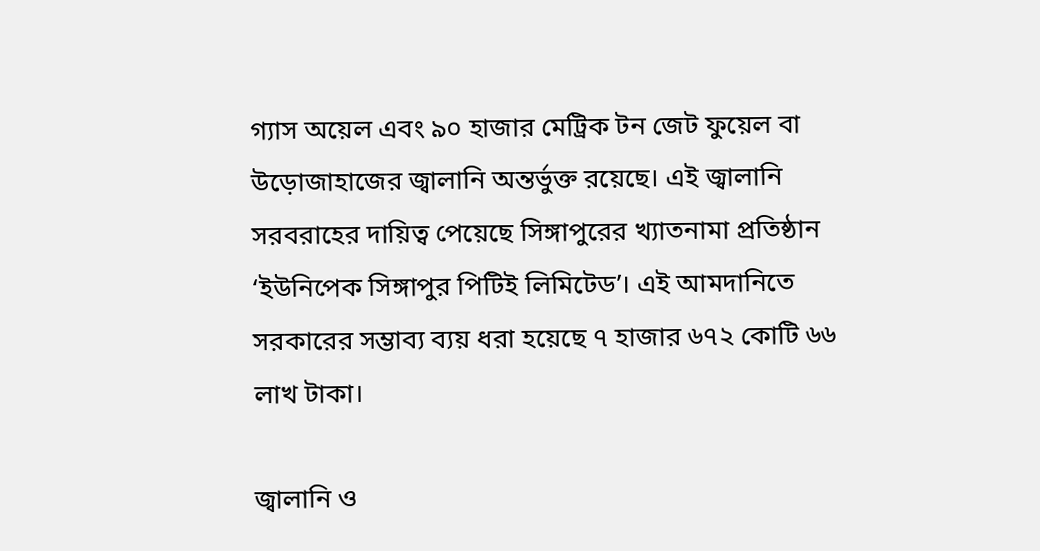গ্যাস অয়েল এবং ৯০ হাজার মেট্রিক টন জেট ফুয়েল বা উড়োজাহাজের জ্বালানি অন্তর্ভুক্ত রয়েছে। এই জ্বালানি সরবরাহের দায়িত্ব পেয়েছে সিঙ্গাপুরের খ্যাতনামা প্রতিষ্ঠান ‘ইউনিপেক সিঙ্গাপুর পিটিই লিমিটেড’। এই আমদানিতে সরকারের সম্ভাব্য ব্যয় ধরা হয়েছে ৭ হাজার ৬৭২ কোটি ৬৬ লাখ টাকা।

জ্বালানি ও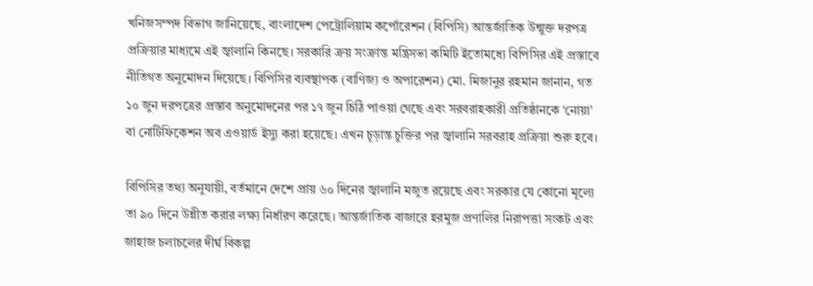খনিজসম্পদ বিভাগ জানিয়েছে, বাংলাদেশ পেট্রোলিয়াম কর্পোরেশন (বিপিসি) আন্তর্জাতিক উন্মুক্ত দরপত্র প্রক্রিয়ার মাধ্যমে এই জ্বালানি কিনছে। সরকারি ক্রয় সংক্রান্ত মন্ত্রিসভা কমিটি ইতোমধ্যে বিপিসির এই প্রস্তাবে নীতিগত অনুমোদন দিয়েছে। বিপিসির ব্যবস্থাপক (বাণিজ্য ও অপারেশন) মো. মিজানুর রহমান জানান, গত ১০ জুন দরপত্রের প্রস্তাব অনুমোদনের পর ১৭ জুন চিঠি পাওয়া গেছে এবং সরবরাহকারী প্রতিষ্ঠানকে ‘নোয়া’ বা নোটিফিকেশন অব এওয়ার্ড ইস্যু করা হয়েছে। এখন চূড়ান্ত চুক্তির পর জ্বালানি সরবরাহ প্রক্রিয়া শুরু হবে।

বিপিসির তথ্য অনুযায়ী, বর্তমানে দেশে প্রায় ৬০ দিনের জ্বালানি মজুত রয়েছে এবং সরকার যে কোনো মূল্যে তা ৯০ দিনে উন্নীত করার লক্ষ্য নির্ধারণ করেছে। আন্তর্জাতিক বাজারে হরমুজ প্রণালির নিরাপত্তা সংকট এবং জাহাজ চলাচলের দীর্ঘ বিকল্প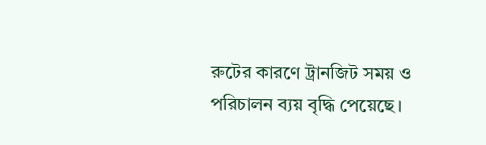রুটের কারণে ট্রানজিট সময় ও পরিচালন ব্যয় বৃদ্ধি পেয়েছে।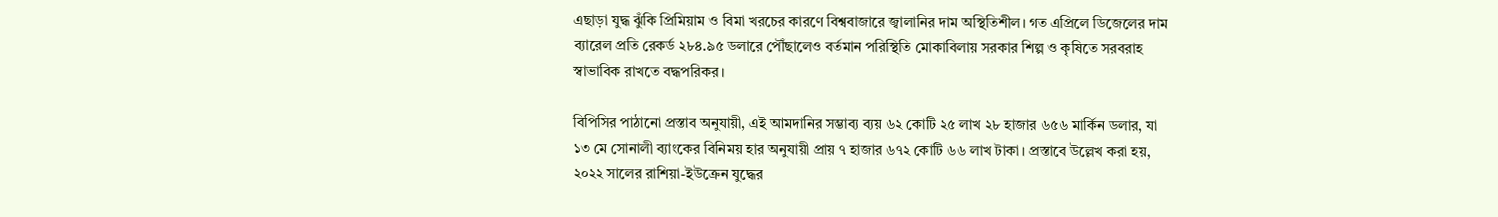এছাড়া যুদ্ধ ঝুঁকি প্রিমিয়াম ও বিমা খরচের কারণে বিশ্ববাজারে জ্বালানির দাম অস্থিতিশীল। গত এপ্রিলে ডিজেলের দাম ব্যারেল প্রতি রেকর্ড ২৮৪.৯৫ ডলারে পৌঁছালেও বর্তমান পরিস্থিতি মোকাবিলায় সরকার শিল্প ও কৃষিতে সরবরাহ স্বাভাবিক রাখতে বদ্ধপরিকর।

বিপিসির পাঠানো প্রস্তাব অনুযায়ী, এই আমদানির সম্ভাব্য ব্যয় ৬২ কোটি ২৫ লাখ ২৮ হাজার ৬৫৬ মার্কিন ডলার, যা ১৩ মে সোনালী ব্যাংকের বিনিময় হার অনুযায়ী প্রায় ৭ হাজার ৬৭২ কোটি ৬৬ লাখ টাকা। প্রস্তাবে উল্লেখ করা হয়, ২০২২ সালের রাশিয়া-ইউক্রেন যুদ্ধের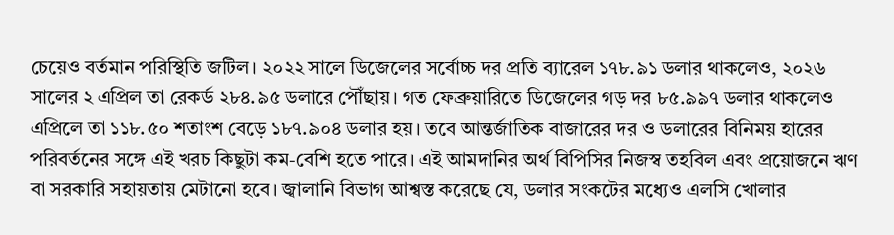চেয়েও বর্তমান পরিস্থিতি জটিল। ২০২২ সালে ডিজেলের সর্বোচ্চ দর প্রতি ব্যারেল ১৭৮.৯১ ডলার থাকলেও, ২০২৬ সালের ২ এপ্রিল তা রেকর্ড ২৮৪.৯৫ ডলারে পৌঁছায়। গত ফেব্রুয়ারিতে ডিজেলের গড় দর ৮৫.৯৯৭ ডলার থাকলেও এপ্রিলে তা ১১৮.৫০ শতাংশ বেড়ে ১৮৭.৯০৪ ডলার হয়। তবে আন্তর্জাতিক বাজারের দর ও ডলারের বিনিময় হারের পরিবর্তনের সঙ্গে এই খরচ কিছুটা কম-বেশি হতে পারে। এই আমদানির অর্থ বিপিসির নিজস্ব তহবিল এবং প্রয়োজনে ঋণ বা সরকারি সহায়তায় মেটানো হবে। জ্বালানি বিভাগ আশ্বস্ত করেছে যে, ডলার সংকটের মধ্যেও এলসি খোলার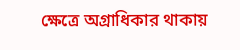ক্ষেত্রে অগ্রাধিকার থাকায়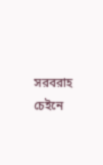সরবরাহ চেইনে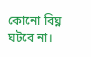কোনো বিঘ্ন ঘটবে না।